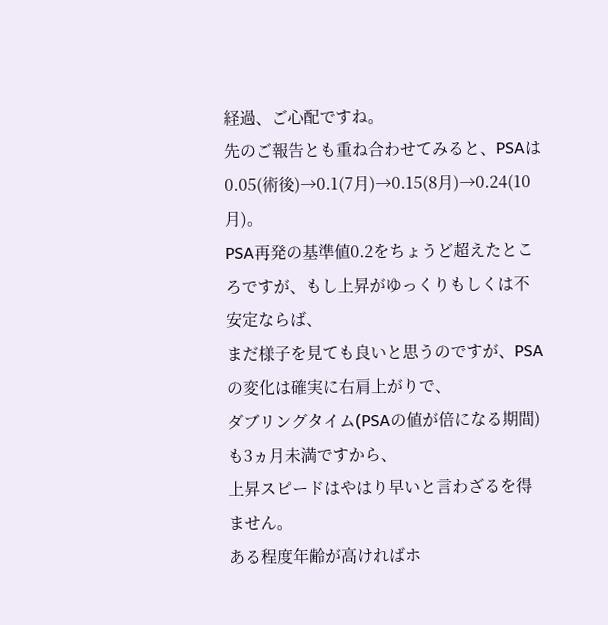経過、ご心配ですね。
先のご報告とも重ね合わせてみると、PSAは0.05(術後)→0.1(7月)→0.15(8月)→0.24(10月)。
PSA再発の基準値0.2をちょうど超えたところですが、もし上昇がゆっくりもしくは不安定ならば、
まだ様子を見ても良いと思うのですが、PSAの変化は確実に右肩上がりで、
ダブリングタイム(PSAの値が倍になる期間)も3ヵ月未満ですから、
上昇スピードはやはり早いと言わざるを得ません。
ある程度年齢が高ければホ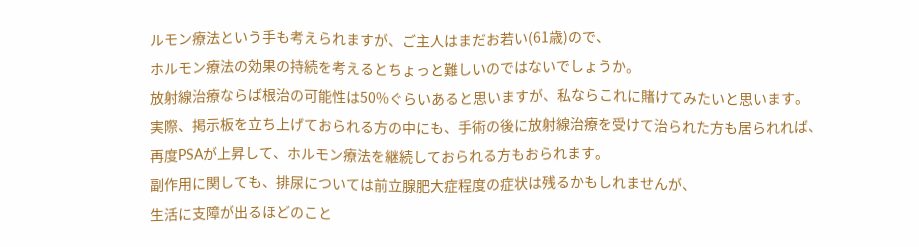ルモン療法という手も考えられますが、ご主人はまだお若い(61歳)ので、
ホルモン療法の効果の持続を考えるとちょっと難しいのではないでしょうか。
放射線治療ならば根治の可能性は50%ぐらいあると思いますが、私ならこれに賭けてみたいと思います。
実際、掲示板を立ち上げておられる方の中にも、手術の後に放射線治療を受けて治られた方も居られれば、
再度PSAが上昇して、ホルモン療法を継続しておられる方もおられます。
副作用に関しても、排尿については前立腺肥大症程度の症状は残るかもしれませんが、
生活に支障が出るほどのこと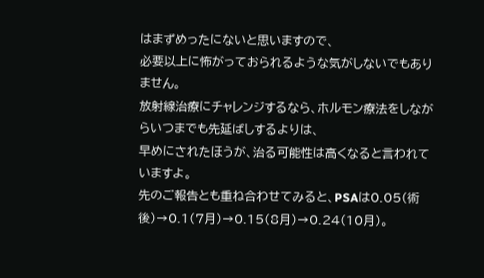はまずめったにないと思いますので、
必要以上に怖がっておられるような気がしないでもありません。
放射線治療にチャレンジするなら、ホルモン療法をしながらいつまでも先延ばしするよりは、
早めにされたほうが、治る可能性は高くなると言われていますよ。
先のご報告とも重ね合わせてみると、PSAは0.05(術後)→0.1(7月)→0.15(8月)→0.24(10月)。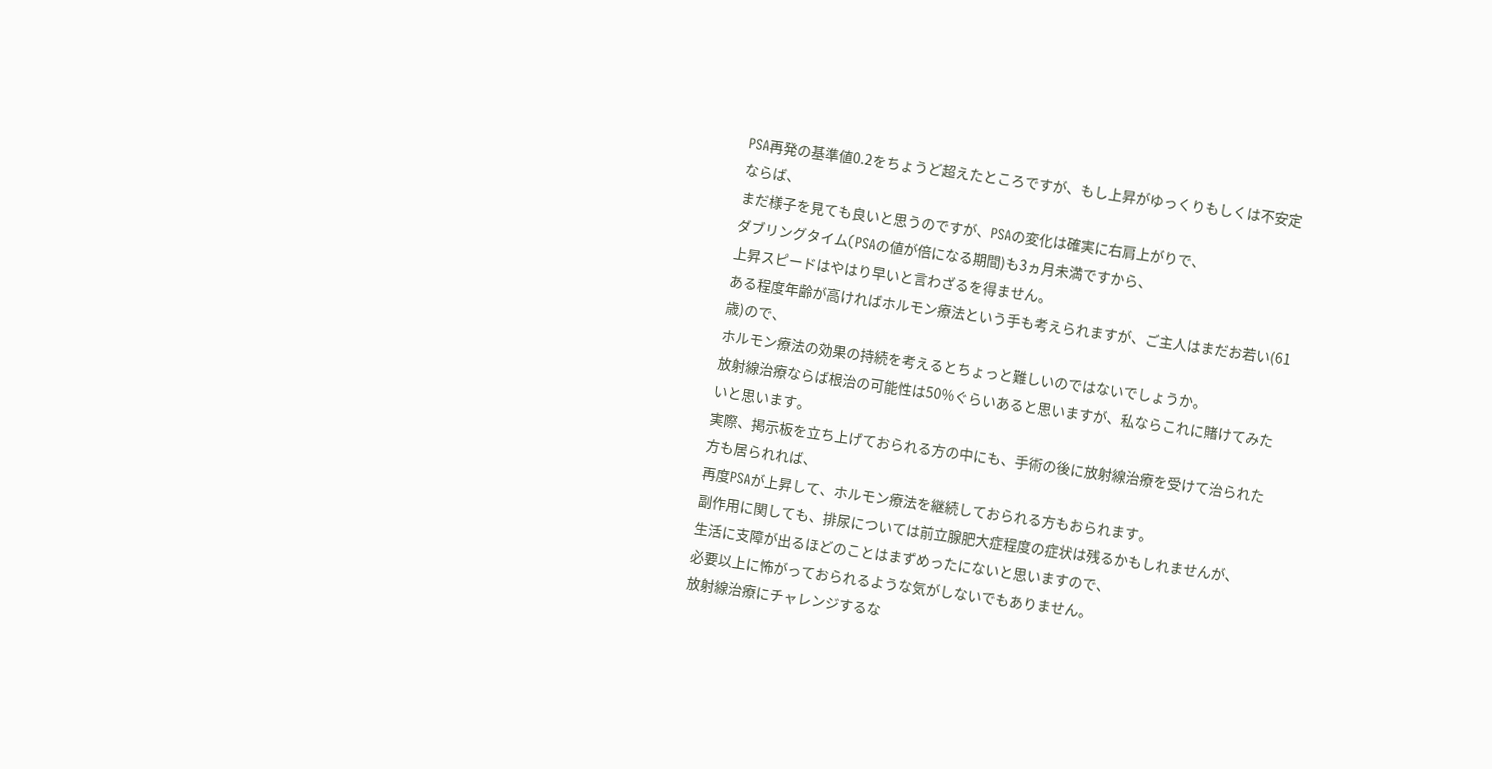PSA再発の基準値0.2をちょうど超えたところですが、もし上昇がゆっくりもしくは不安定ならば、
まだ様子を見ても良いと思うのですが、PSAの変化は確実に右肩上がりで、
ダブリングタイム(PSAの値が倍になる期間)も3ヵ月未満ですから、
上昇スピードはやはり早いと言わざるを得ません。
ある程度年齢が高ければホルモン療法という手も考えられますが、ご主人はまだお若い(61歳)ので、
ホルモン療法の効果の持続を考えるとちょっと難しいのではないでしょうか。
放射線治療ならば根治の可能性は50%ぐらいあると思いますが、私ならこれに賭けてみたいと思います。
実際、掲示板を立ち上げておられる方の中にも、手術の後に放射線治療を受けて治られた方も居られれば、
再度PSAが上昇して、ホルモン療法を継続しておられる方もおられます。
副作用に関しても、排尿については前立腺肥大症程度の症状は残るかもしれませんが、
生活に支障が出るほどのことはまずめったにないと思いますので、
必要以上に怖がっておられるような気がしないでもありません。
放射線治療にチャレンジするな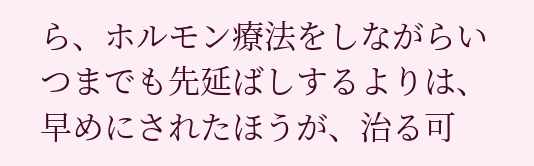ら、ホルモン療法をしながらいつまでも先延ばしするよりは、
早めにされたほうが、治る可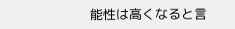能性は高くなると言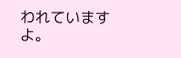われていますよ。